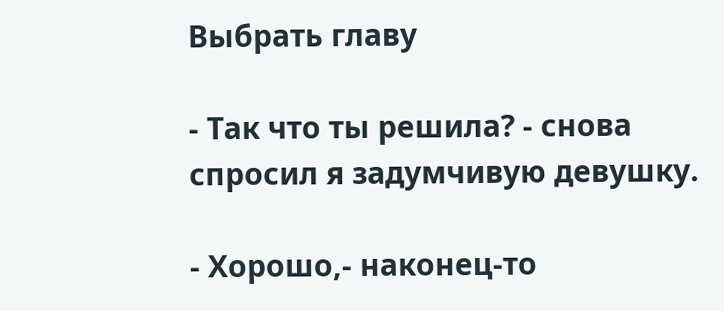Выбрать главу

- Так что ты решила? - снова спросил я задумчивую девушку.

- Хорошо,- наконец-то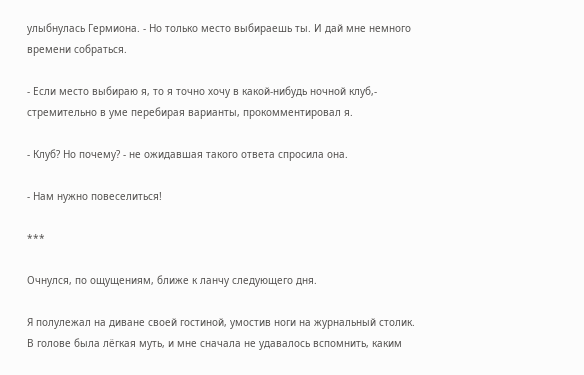улыбнулась Гермиона. - Но только место выбираешь ты. И дай мне немного времени собраться.

- Если место выбираю я, то я точно хочу в какой-нибудь ночной клуб,- стремительно в уме перебирая варианты, прокомментировал я.

- Клуб? Но почему? - не ожидавшая такого ответа спросила она.

- Нам нужно повеселиться!

***

Очнулся, по ощущениям, ближе к ланчу следующего дня.

Я полулежал на диване своей гостиной, умостив ноги на журнальный столик. В голове была лёгкая муть, и мне сначала не удавалось вспомнить, каким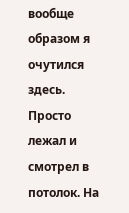вообще образом я очутился здесь. Просто лежал и смотрел в потолок. На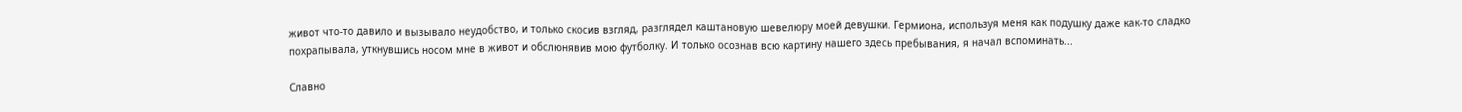живот что-то давило и вызывало неудобство, и только скосив взгляд, разглядел каштановую шевелюру моей девушки. Гермиона, используя меня как подушку даже как-то сладко похрапывала, уткнувшись носом мне в живот и обслюнявив мою футболку. И только осознав всю картину нашего здесь пребывания, я начал вспоминать...

Славно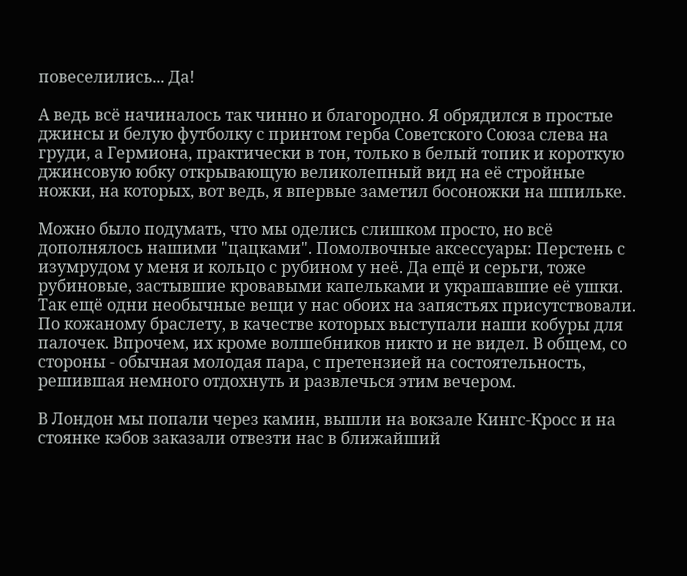повеселились... Да!

А ведь всё начиналось так чинно и благородно. Я обрядился в простые джинсы и белую футболку с принтом герба Советского Союза слева на груди, а Гермиона, практически в тон, только в белый топик и короткую джинсовую юбку открывающую великолепный вид на её стройные ножки, на которых, вот ведь, я впервые заметил босоножки на шпильке.

Можно было подумать, что мы оделись слишком просто, но всё дополнялось нашими "цацками". Помолвочные аксессуары: Перстень с изумрудом у меня и кольцо с рубином у неё. Да ещё и серьги, тоже рубиновые, застывшие кровавыми капельками и украшавшие её ушки. Так ещё одни необычные вещи у нас обоих на запястьях присутствовали. По кожаному браслету, в качестве которых выступали наши кобуры для палочек. Впрочем, их кроме волшебников никто и не видел. В общем, со стороны - обычная молодая пара, с претензией на состоятельность, решившая немного отдохнуть и развлечься этим вечером.

В Лондон мы попали через камин, вышли на вокзале Кингс-Кросс и на стоянке кэбов заказали отвезти нас в ближайший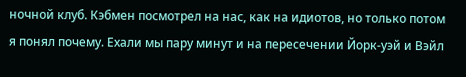ночной клуб. Кэбмен посмотрел на нас, как на идиотов, но только потом я понял почему. Ехали мы пару минут и на пересечении Йорк-уэй и Вэйл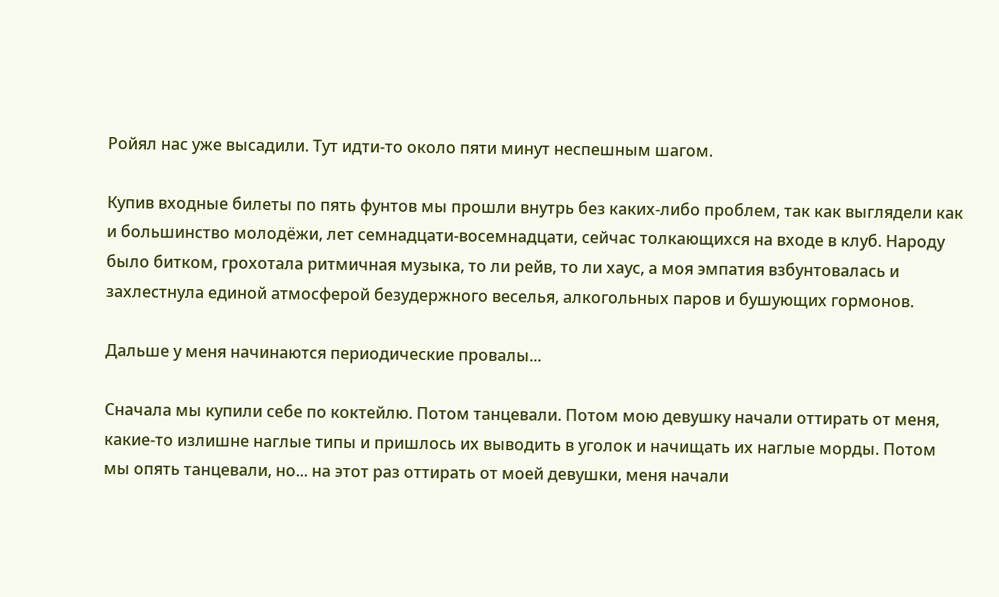Ройял нас уже высадили. Тут идти-то около пяти минут неспешным шагом.

Купив входные билеты по пять фунтов мы прошли внутрь без каких-либо проблем, так как выглядели как и большинство молодёжи, лет семнадцати-восемнадцати, сейчас толкающихся на входе в клуб. Народу было битком, грохотала ритмичная музыка, то ли рейв, то ли хаус, а моя эмпатия взбунтовалась и захлестнула единой атмосферой безудержного веселья, алкогольных паров и бушующих гормонов.

Дальше у меня начинаются периодические провалы...

Сначала мы купили себе по коктейлю. Потом танцевали. Потом мою девушку начали оттирать от меня, какие-то излишне наглые типы и пришлось их выводить в уголок и начищать их наглые морды. Потом мы опять танцевали, но... на этот раз оттирать от моей девушки, меня начали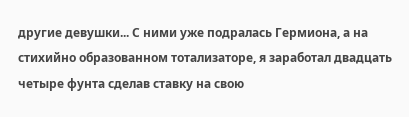другие девушки... С ними уже подралась Гермиона, а на стихийно образованном тотализаторе, я заработал двадцать четыре фунта сделав ставку на свою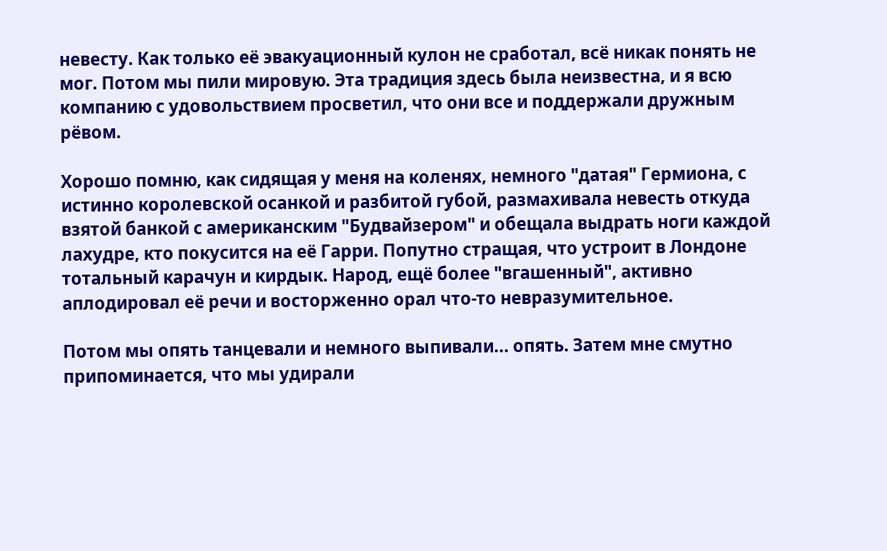невесту. Как только её эвакуационный кулон не сработал, всё никак понять не мог. Потом мы пили мировую. Эта традиция здесь была неизвестна, и я всю компанию с удовольствием просветил, что они все и поддержали дружным рёвом.

Хорошо помню, как сидящая у меня на коленях, немного "датая" Гермиона, с истинно королевской осанкой и разбитой губой, размахивала невесть откуда взятой банкой с американским "Будвайзером" и обещала выдрать ноги каждой лахудре, кто покусится на её Гарри. Попутно стращая, что устроит в Лондоне тотальный карачун и кирдык. Народ, ещё более "вгашенный", активно аплодировал её речи и восторженно орал что-то невразумительное.

Потом мы опять танцевали и немного выпивали... опять. Затем мне смутно припоминается, что мы удирали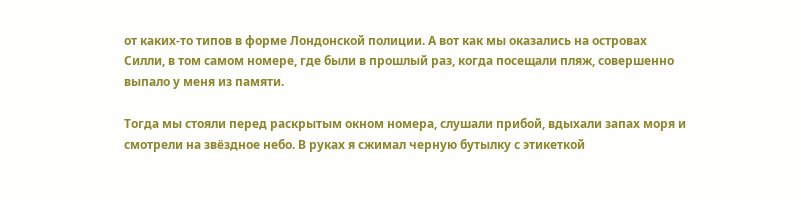от каких-то типов в форме Лондонской полиции. А вот как мы оказались на островах Силли, в том самом номере, где были в прошлый раз, когда посещали пляж, совершенно выпало у меня из памяти.

Тогда мы стояли перед раскрытым окном номера, слушали прибой, вдыхали запах моря и смотрели на звёздное небо. В руках я сжимал черную бутылку с этикеткой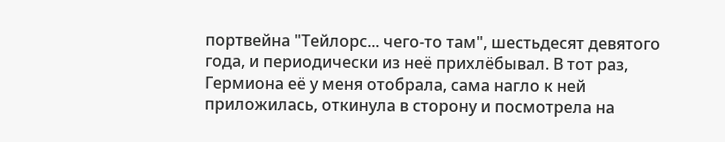портвейна "Тейлорс... чего-то там", шестьдесят девятого года, и периодически из неё прихлёбывал. В тот раз, Гермиона её у меня отобрала, сама нагло к ней приложилась, откинула в сторону и посмотрела на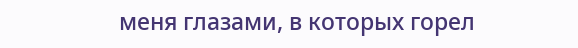меня глазами, в которых горел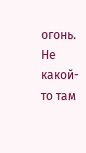огонь. Не какой-то там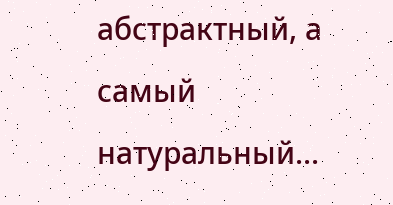абстрактный, а самый натуральный...